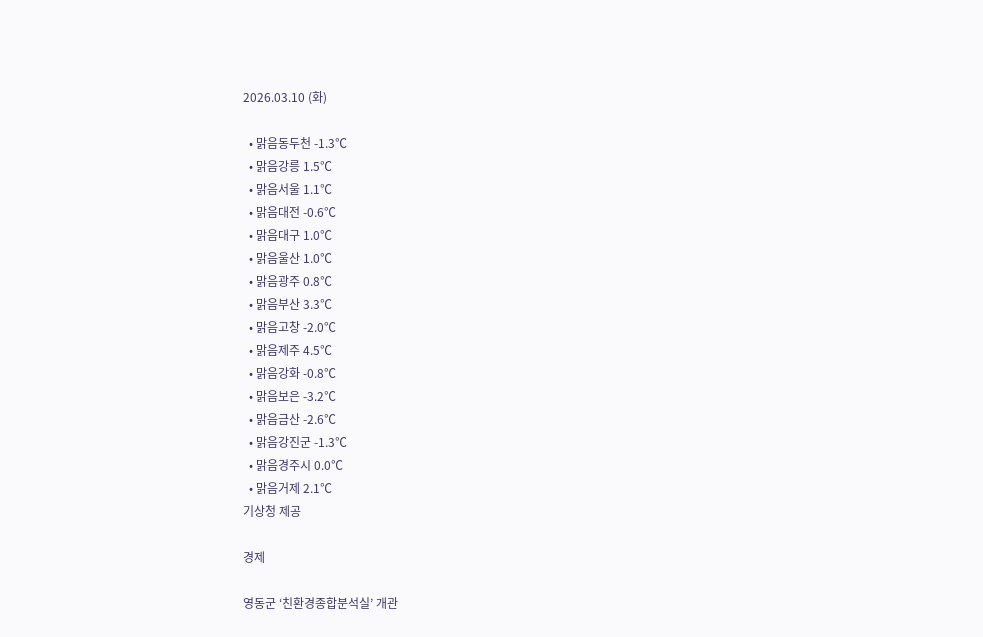2026.03.10 (화)

  • 맑음동두천 -1.3℃
  • 맑음강릉 1.5℃
  • 맑음서울 1.1℃
  • 맑음대전 -0.6℃
  • 맑음대구 1.0℃
  • 맑음울산 1.0℃
  • 맑음광주 0.8℃
  • 맑음부산 3.3℃
  • 맑음고창 -2.0℃
  • 맑음제주 4.5℃
  • 맑음강화 -0.8℃
  • 맑음보은 -3.2℃
  • 맑음금산 -2.6℃
  • 맑음강진군 -1.3℃
  • 맑음경주시 0.0℃
  • 맑음거제 2.1℃
기상청 제공

경제

영동군 ‘친환경종합분석실’ 개관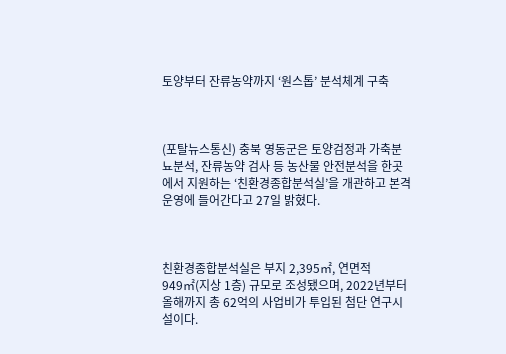토양부터 잔류농약까지 ‘원스톱’ 분석체계 구축



(포탈뉴스통신) 충북 영동군은 토양검정과 가축분뇨분석, 잔류농약 검사 등 농산물 안전분석을 한곳에서 지원하는 ‘친환경종합분석실’을 개관하고 본격 운영에 들어간다고 27일 밝혔다.



친환경종합분석실은 부지 2,395㎡, 연면적 949㎡(지상 1층) 규모로 조성됐으며, 2022년부터 올해까지 총 62억의 사업비가 투입된 첨단 연구시설이다.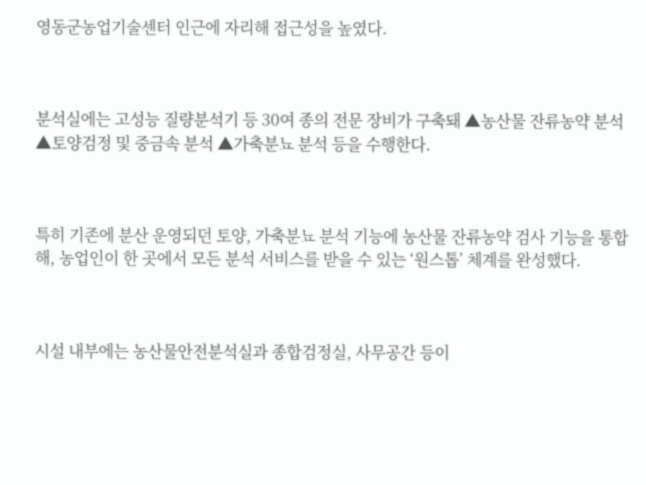영동군농업기술센터 인근에 자리해 접근성을 높였다.



분석실에는 고성능 질량분석기 등 30여 종의 전문 장비가 구축돼 ▲농산물 잔류농약 분석 ▲토양검정 및 중금속 분석 ▲가축분뇨 분석 등을 수행한다.



특히 기존에 분산 운영되던 토양, 가축분뇨 분석 기능에 농산물 잔류농약 검사 기능을 통합해, 농업인이 한 곳에서 모든 분석 서비스를 받을 수 있는 ‘원스톱’ 체계를 완성했다.



시설 내부에는 농산물안전분석실과 종합검정실, 사무공간 등이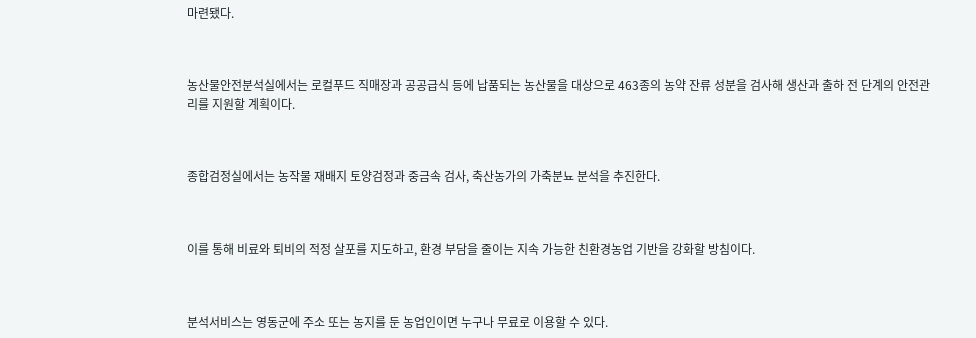마련됐다.



농산물안전분석실에서는 로컬푸드 직매장과 공공급식 등에 납품되는 농산물을 대상으로 463종의 농약 잔류 성분을 검사해 생산과 출하 전 단계의 안전관리를 지원할 계획이다.



종합검정실에서는 농작물 재배지 토양검정과 중금속 검사, 축산농가의 가축분뇨 분석을 추진한다.



이를 통해 비료와 퇴비의 적정 살포를 지도하고, 환경 부담을 줄이는 지속 가능한 친환경농업 기반을 강화할 방침이다.



분석서비스는 영동군에 주소 또는 농지를 둔 농업인이면 누구나 무료로 이용할 수 있다.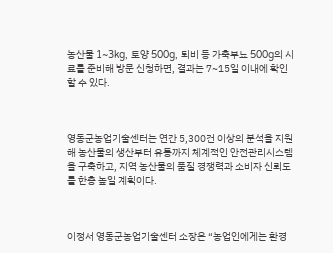농산물 1~3kg, 토양 500g, 퇴비 등 가축부뇨 500g의 시료를 준비해 방문 신청하면, 결과는 7~15일 이내에 확인할 수 있다.



영동군농업기술센터는 연간 5,300건 이상의 분석을 지원해 농산물의 생산부터 유통까지 체계적인 안전관리시스템을 구축하고, 지역 농산물의 품질 경쟁력과 소비자 신뢰도를 한층 높일 계획이다.



이정서 영동군농업기술센터 소장은 “농업인에게는 환경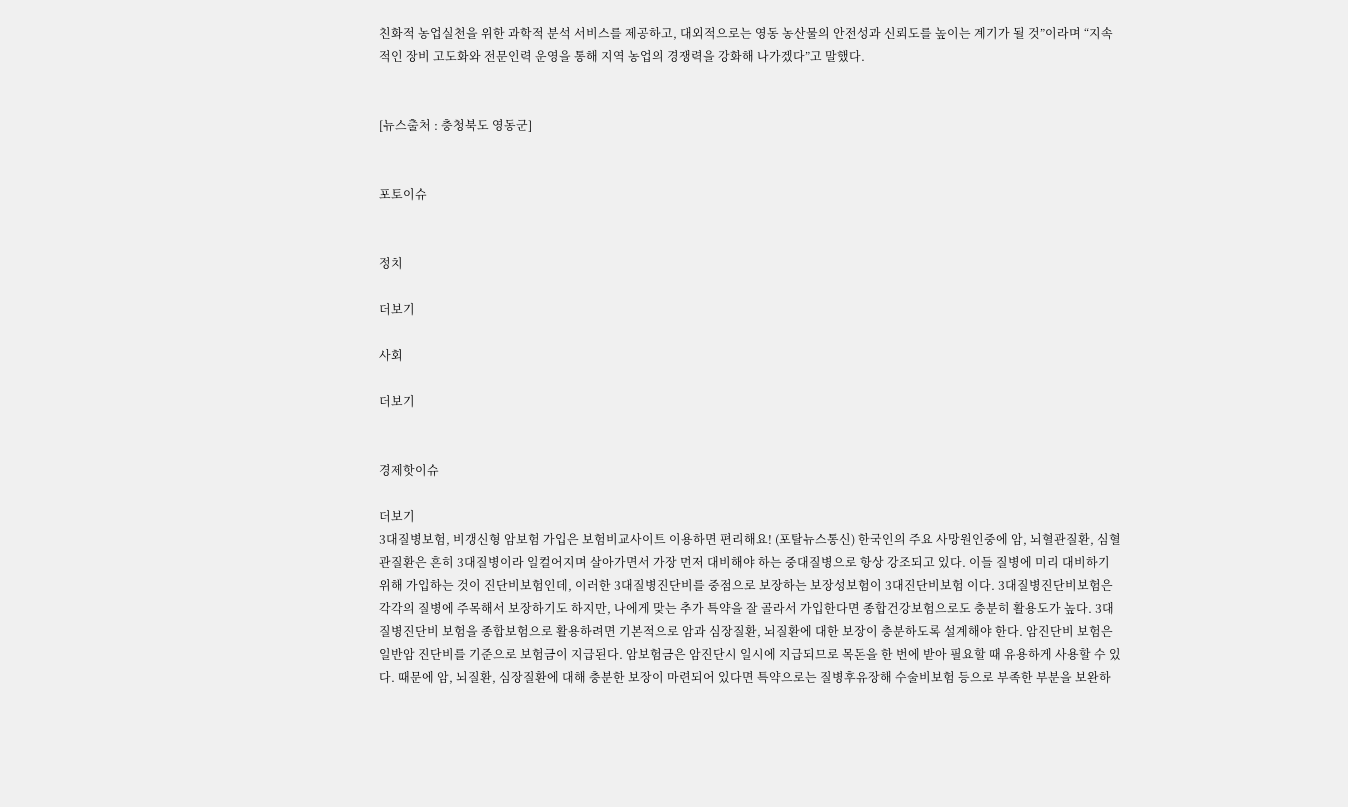친화적 농업실천을 위한 과학적 분석 서비스를 제공하고, 대외적으로는 영동 농산물의 안전성과 신뢰도를 높이는 계기가 될 것”이라며 “지속적인 장비 고도화와 전문인력 운영을 통해 지역 농업의 경쟁력을 강화해 나가겠다”고 말했다.


[뉴스출처 : 충청북도 영동군]


포토이슈


정치

더보기

사회

더보기


경제핫이슈

더보기
3대질병보험, 비갱신형 암보험 가입은 보험비교사이트 이용하면 편리해요! (포탈뉴스통신) 한국인의 주요 사망원인중에 암, 뇌혈관질환, 심혈관질환은 흔히 3대질병이라 일컬어지며 살아가면서 가장 먼저 대비해야 하는 중대질병으로 항상 강조되고 있다. 이들 질병에 미리 대비하기 위해 가입하는 것이 진단비보험인데, 이러한 3대질병진단비를 중점으로 보장하는 보장성보험이 3대진단비보험 이다. 3대질병진단비보험은 각각의 질병에 주목해서 보장하기도 하지만, 나에게 맞는 추가 특약을 잘 골라서 가입한다면 종합건강보험으로도 충분히 활용도가 높다. 3대질병진단비 보험을 종합보험으로 활용하려면 기본적으로 암과 심장질환, 뇌질환에 대한 보장이 충분하도록 설계해야 한다. 암진단비 보험은 일반암 진단비를 기준으로 보험금이 지급된다. 암보험금은 암진단시 일시에 지급되므로 목돈을 한 번에 받아 필요할 때 유용하게 사용할 수 있다. 때문에 암, 뇌질환, 심장질환에 대해 충분한 보장이 마련되어 있다면 특약으로는 질병후유장해 수술비보험 등으로 부족한 부분을 보완하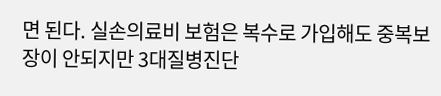면 된다. 실손의료비 보험은 복수로 가입해도 중복보장이 안되지만 3대질병진단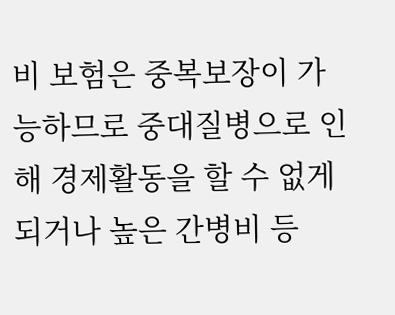비 보험은 중복보장이 가능하므로 중대질병으로 인해 경제활동을 할 수 없게 되거나 높은 간병비 등